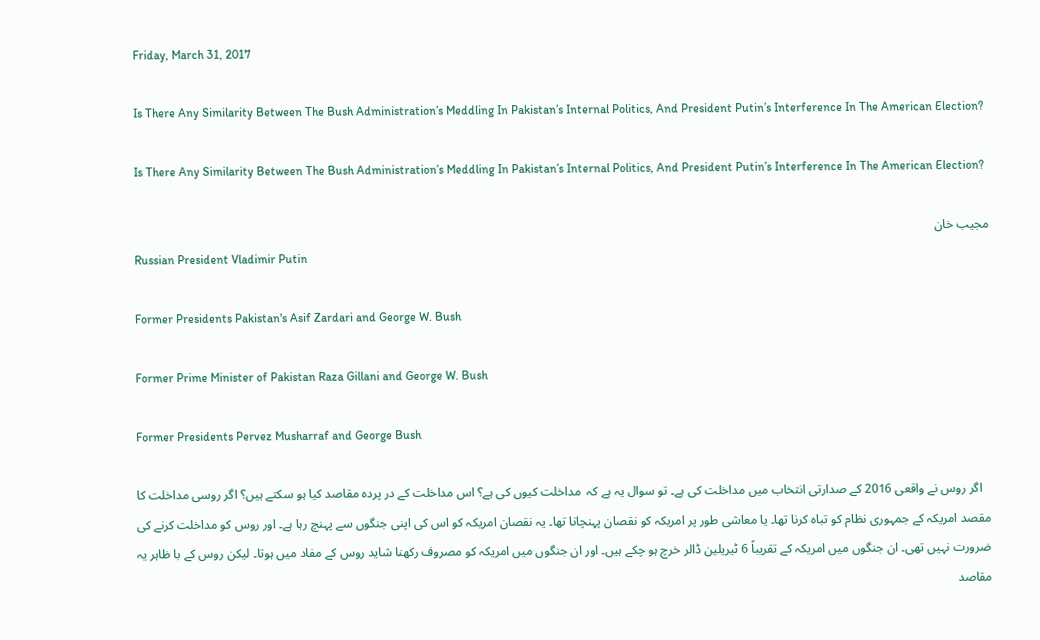Friday, March 31, 2017

Is There Any Similarity Between The Bush Administration’s Meddling In Pakistan’s Internal Politics, And President Putin’s Interference In The American Election?

Is There Any Similarity Between The Bush Administration’s Meddling In Pakistan’s Internal Politics, And President Putin’s Interference In The American Election?

مجیب خان
Russian President Vladimir Putin

Former Presidents Pakistan's Asif Zardari and George W. Bush

Former Prime Minister of Pakistan Raza Gillani and George W. Bush

Former Presidents Pervez Musharraf and George Bush

   اگر روس نے واقعی 2016 کے صدارتی انتخاب میں مداخلت کی ہے۔ تو سوال یہ ہے کہ  مداخلت کیوں کی ہے؟ اس مداخلت کے در پردہ مقاصد کیا ہو سکتے ہیں؟ اگر روسی مداخلت کا مقصد امریکہ کے جمہوری نظام کو تباہ کرنا تھا۔ یا معاشی طور پر امریکہ کو نقصان پہنچانا تھا۔ یہ نقصان امریکہ کو اس کی اپنی جنگوں سے پہنچ رہا ہے۔ اور روس کو مداخلت کرنے کی ضرورت نہیں تھی۔ ان جنگوں میں امریکہ کے تقریباً 6 ٹیریلین ڈالر خرچ ہو چکے ہیں۔ اور ان جنگوں میں امریکہ کو مصروف رکھنا شاید روس کے مفاد میں ہوتا۔ لیکن روس کے با ظاہر یہ مقاصد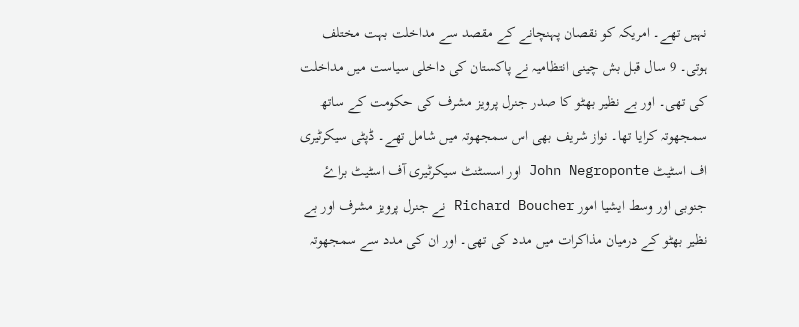نہیں تھے۔ امریکہ کو نقصان پہنچانے کے مقصد سے مداخلت بہت مختلف ہوتی۔ 9 سال قبل بش چینی انتظامیہ نے پاکستان کی داخلی سیاست میں مداخلت کی تھی۔ اور بے نظیر بھٹو کا صدر جنرل پرویز مشرف کی حکومت کے ساتھ سمجھوتہ کرایا تھا۔ نواز شریف بھی اس سمجھوتہ میں شامل تھے۔ ڈپٹی سیکرٹیری اف اسٹیٹ John Negroponte اور اسسٹنٹ سیکرٹیری آف اسٹیٹ براۓ جنوبی اور وسط ایشیا امور Richard Boucher نے جنرل پرویز مشرف اور بے نظیر بھٹو کے درمیان مذاکرات میں مدد کی تھی۔ اور ان کی مدد سے سمجھوتہ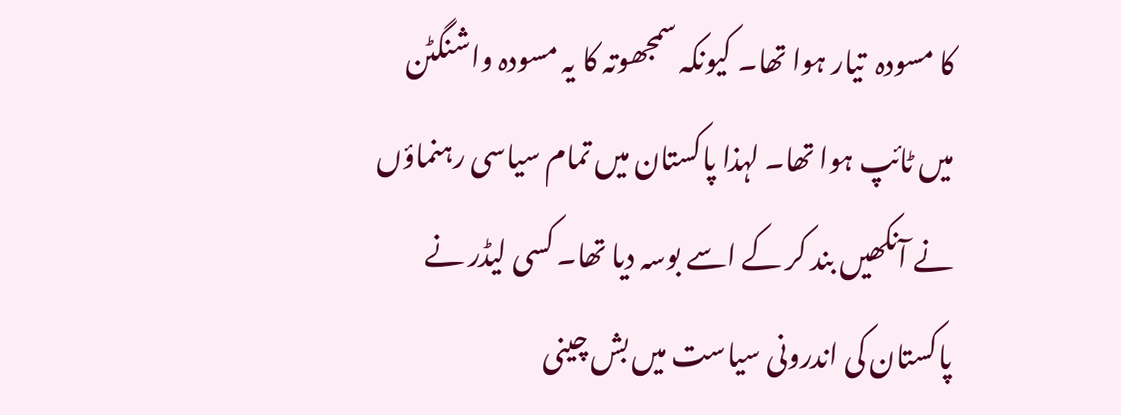کا مسودہ  تیار ہوا تھا۔ کیونکہ سمجھوتہ کا یہ مسودہ واشنگٹن میں ٹائپ ہوا تھا۔ لہذا پاکستان میں تمام سیاسی رہنماؤں نے آنکھیں بند کر کے اسے بوسہ دیا تھا۔ کسی لیڈر نے پاکستان کی اندرونی سیاست میں بش چینی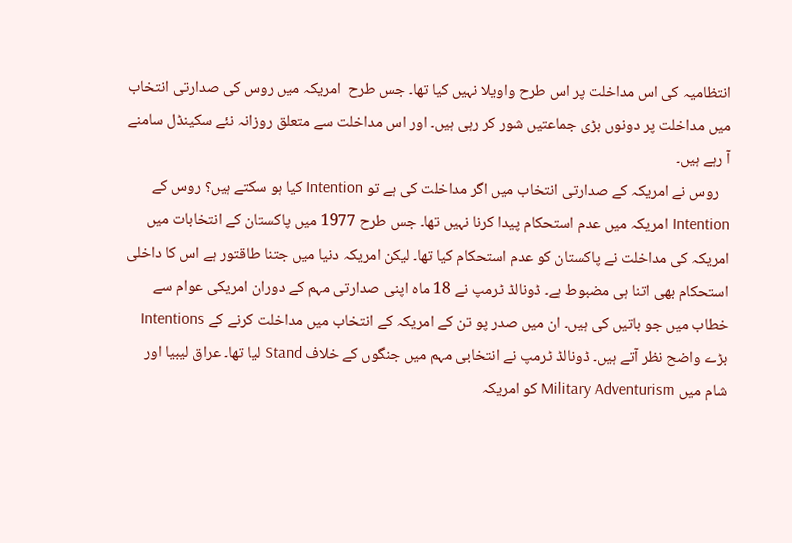انتظامیہ کی اس مداخلت پر اس طرح واویلا نہیں کیا تھا۔ جس طرح  امریکہ میں روس کی صدارتی انتخاب میں مداخلت پر دونوں بڑی جماعتیں شور کر رہی ہیں۔ اور اس مداخلت سے متعلق روزانہ نئے سکینڈل سامنے آ رہے ہیں۔
   روس نے امریکہ کے صدارتی انتخاب میں اگر مداخلت کی ہے تو Intention کیا ہو سکتے ہیں؟ روس کے Intention امریکہ میں عدم استحکام پیدا کرنا نہیں تھا۔ جس طرح 1977 میں پاکستان کے انتخابات میں امریکہ کی مداخلت نے پاکستان کو عدم استحکام کیا تھا۔ لیکن امریکہ دنیا میں جتنا طاقتور ہے اس کا داخلی استحکام بھی اتنا ہی مضبوط ہے۔ ڈونالڈ ٹرمپ نے 18 ماہ اپنی صدارتی مہم کے دوران امریکی عوام سے خطاب میں جو باتیں کی ہیں۔ ان میں صدر پو تن کے امریکہ کے انتخاب میں مداخلت کرنے کے Intentions بڑے واضح نظر آتے ہیں۔ ڈونالڈ ٹرمپ نے انتخابی مہم میں جنگوں کے خلاف Stand لیا تھا۔ عراق لیبیا اور شام میں Military Adventurism کو امریکہ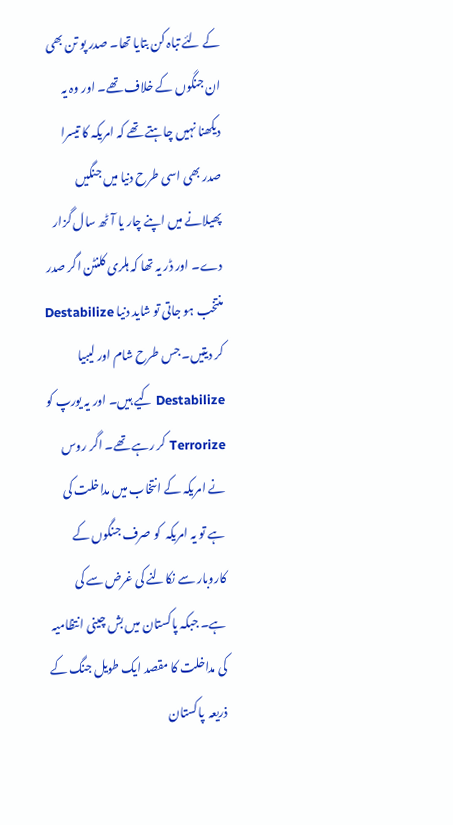کے لئے تباہ کن بتایا تھا۔ صدر پو تن بھی ان جنگوں کے خلاف تھے۔ اور وہ یہ دیکھنا نہیں چاہتے تھے کہ امریکہ کا تیسرا صدر بھی اسی طرح دنیا میں جنگیں پھیلانے میں اپنے چار یا آٹھ سال گزار دے۔ اور ڈر یہ تھا کہ ہلری کلنٹن اگر صدر منتخب ہو جاتی تو شاید دنیا Destabilize کر دیتیں۔ جس طرح شام اور لیبیا Destabilize کیے ہیں۔ اور یہ یورپ کو Terrorize کر رہے تھے۔ اگر روس نے امریکہ کے انتخاب میں مداخلت کی ہے تو یہ امریکہ  کو صرف جنگوں کے کاروبار سے نکالنے کی غرض سے کی ہے۔ جبکہ پاکستان میں بش چینی انتظامیہ کی مداخلت کا مقصد ایک طویل جنگ کے ذریعہ  پاکستان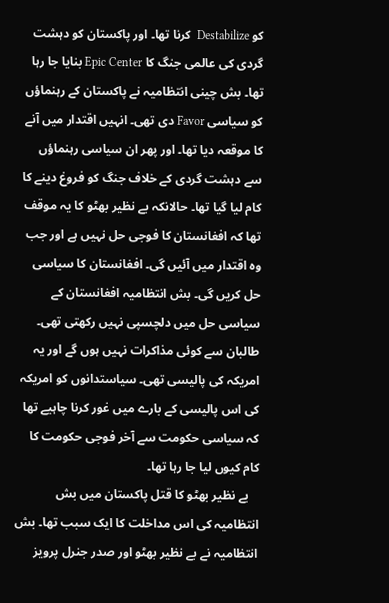کو Destabilize  کرنا تھا۔ اور پاکستان کو دہشت گردی کی عالمی جنگ کا Epic Center بنایا جا رہا تھا۔ بش چینی انتظامیہ نے پاکستان کے رہنماؤں کو سیاسی Favor دی تھی۔ انہیں اقتدار میں آنے کا موقعہ دیا تھا۔ اور پھر ان سیاسی رہنماؤں سے دہشت گردی کے خلاف جنگ کو فروغ دینے کا کام لیا گیا تھا۔ حالانکہ بے نظیر بھٹو کا یہ موقف تھا کہ افغانستان کا فوجی حل نہیں ہے اور جب وہ اقتدار میں آئیں گی۔ افغانستان کا سیاسی حل کریں گی۔ بش انتظامیہ افغانستان کے سیاسی حل میں دلچسپی نہیں رکھتی تھی۔ طالبان سے کوئی مذاکرات نہیں ہوں گے اور یہ امریکہ کی پالیسی تھی۔ سیاستدانوں کو امریکہ کی اس پالیسی کے بارے میں غور کرنا چاہیے تھا کہ سیاسی حکومت سے آخر فوجی حکومت کا کام کیوں لیا جا رہا تھا۔
   بے نظیر بھٹو کا قتل پاکستان میں بش انتظامیہ کی اس مداخلت کا ایک سبب تھا۔ بش انتظامیہ نے بے نظیر بھٹو اور صدر جنرل پرویز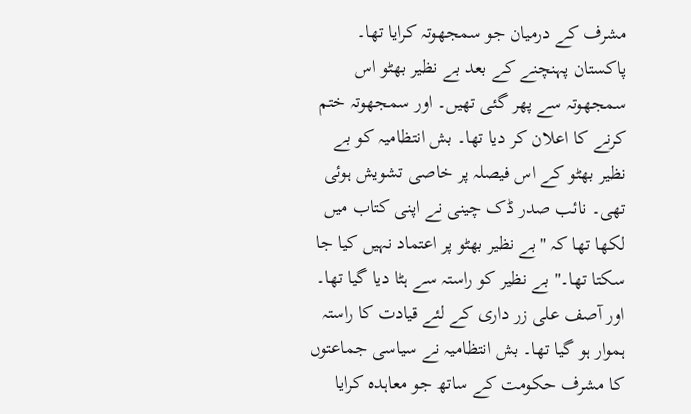مشرف کے درمیان جو سمجھوتہ کرایا تھا۔ پاکستان پہنچنے کے بعد بے نظیر بھٹو اس سمجھوتہ سے پھر گئی تھیں۔ اور سمجھوتہ ختم کرنے کا اعلان کر دیا تھا۔ بش انتظامیہ کو بے نظیر بھٹو کے اس فیصلہ پر خاصی تشویش ہوئی تھی۔ نائب صدر ڈک چینی نے اپنی کتاب میں لکھا تھا کہ "بے نظیر بھٹو پر اعتماد نہیں کیا جا سکتا تھا۔" بے نظیر کو راستہ سے ہٹا دیا گیا تھا۔ اور آصف علی زر داری کے لئے قیادت کا راستہ ہموار ہو گیا تھا۔ بش انتظامیہ نے سیاسی جماعتوں کا مشرف حکومت کے ساتھ جو معاہدہ کرایا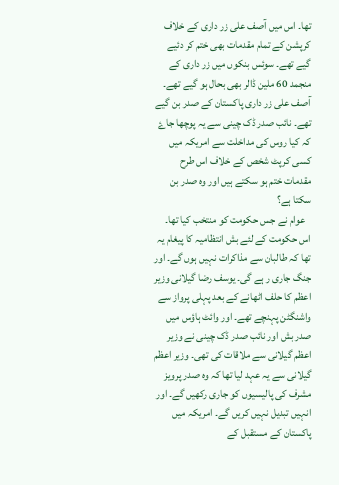تھا۔ اس میں آصف علی زر داری کے خلاف کرپشن کے تمام مقدمات بھی ختم کر دئیے گیے تھے۔ سوئس بنکوں میں زر داری کے منجمد 60 ملین ڈالر بھی بحال ہو گیے تھے۔ آصف علی زر داری پاکستان کے صدر بن گیے تھے۔ نائب صدر ڈک چینی سے یہ پوچھا جاۓ کہ کیا روس کی مداخلت سے امریکہ میں کسی کرپٹ شخص کے خلاف اس طرح مقدمات ختم ہو سکتے ہیں اور وہ صدر بن سکتا ہے؟
   عوام نے جس حکومت کو منتخب کیا تھا۔ اس حکومت کے لئے بش انتظامیہ کا پیغام یہ تھا کہ طالبان سے مذاکرات نہیں ہوں گے۔ اور جنگ جاری ر ہے گی۔ یوسف رضا گیلانی وزیر اعظم کا حلف اٹھانے کے بعد پہلی پرواز سے واشنگٹن پہنچے تھے۔ اور وائٹ ہاؤس میں صدر بش اور نائب صدر ڈک چینی نے وزیر اعظم گیلانی سے ملاقات کی تھی۔ وزیر اعظم گیلانی سے یہ عہد لیا تھا کہ وہ صدر پرویز مشرف کی پالیسیوں کو جاری رکھیں گے۔ اور انہیں تبدیل نہیں کریں گے۔ امریکہ میں پاکستان کے مستقبل کے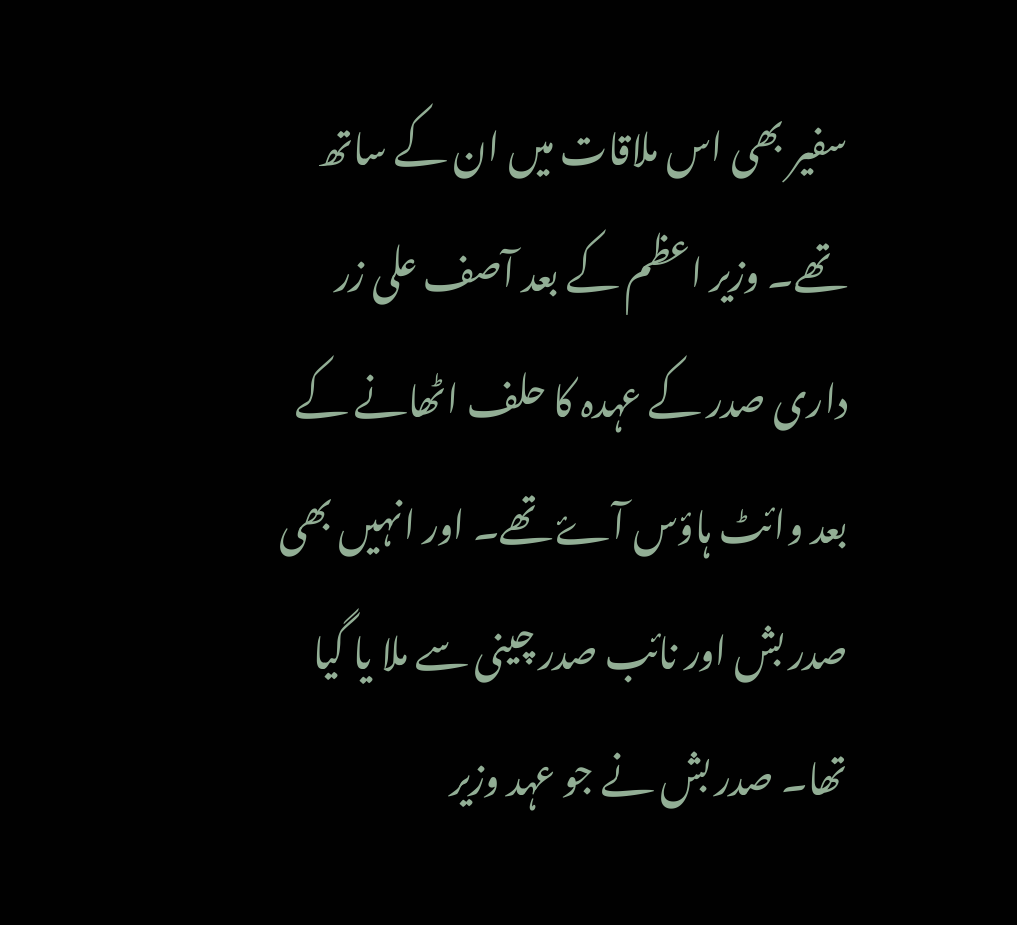سفیر بھی اس ملاقات میں ان کے ساتھ تھے۔ وزیر اعظم کے بعد آصف علی زر داری صدر کے عہدہ کا حلف اٹھانے کے بعد وائٹ ہاؤس آۓ تھے۔ اور انہیں بھی صدر بش اور نائب صدر چینی سے ملا یا گیا تھا۔ صدر بش نے جو عہد وزیر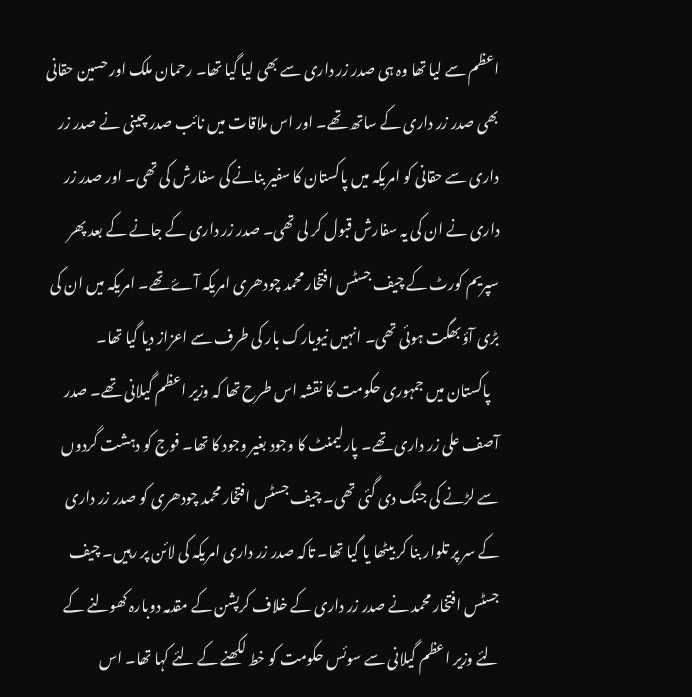اعظم سے لیا تھا وہ ہی صدر زر داری سے بھی لیا گیا تھا۔ رحمان ملک اور حسین حقانی بھی صدر زر داری کے ساتھ تھے۔ اور اس ملاقات میں نائب صدر چینی نے صدر زر داری سے حقانی کو امریکہ میں پاکستان کا سفیر بنانے کی سفارش کی تھی۔ اور صدر زر داری نے ان کی یہ سفارش قبول کر لی تھی۔ صدر زر داری کے جانے کے بعد پھر سپریم کورٹ کے چیف جسٹس افتخار محمد چودھری امریکہ آۓ تھے۔ امریکہ میں ان کی بڑی آؤ بھگت ہوئی تھی۔ انہیں نیویارک بار کی طرف سے اعزاز دیا گیا تھا۔
   پاکستان میں جمہوری حکومت کا نقشہ اس طرح تھا کہ وزیر اعظم گیلانی تھے۔ صدر آصف علی زر داری تھے۔ پارلیمنٹ کا وجود بغیر وجود کا تھا۔ فوج کو دہشت گردوں سے لڑنے کی جنگ دی گئی تھی۔ چیف جسٹس افتخار محمد چودھری کو صدر زر داری کے سر پر تلوار بنا کر بیٹھا یا گیا تھا۔ تاکہ صدر زر داری امریکہ کی لائن پر رہیں۔ چیف جسٹس افتخار محمد نے صدر زر داری کے خلاف کرپشن کے مقدمہ دوبارہ کھولنے کے لئے وزیر اعظم گیلانی سے سوئس حکومت کو خط لکھنے کے لئے کہا تھا۔ اس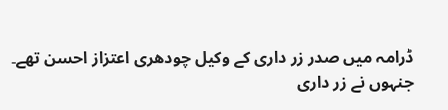ڈرامہ میں صدر زر داری کے وکیل چودھری اعتزاز احسن تھے۔ جنہوں نے زر داری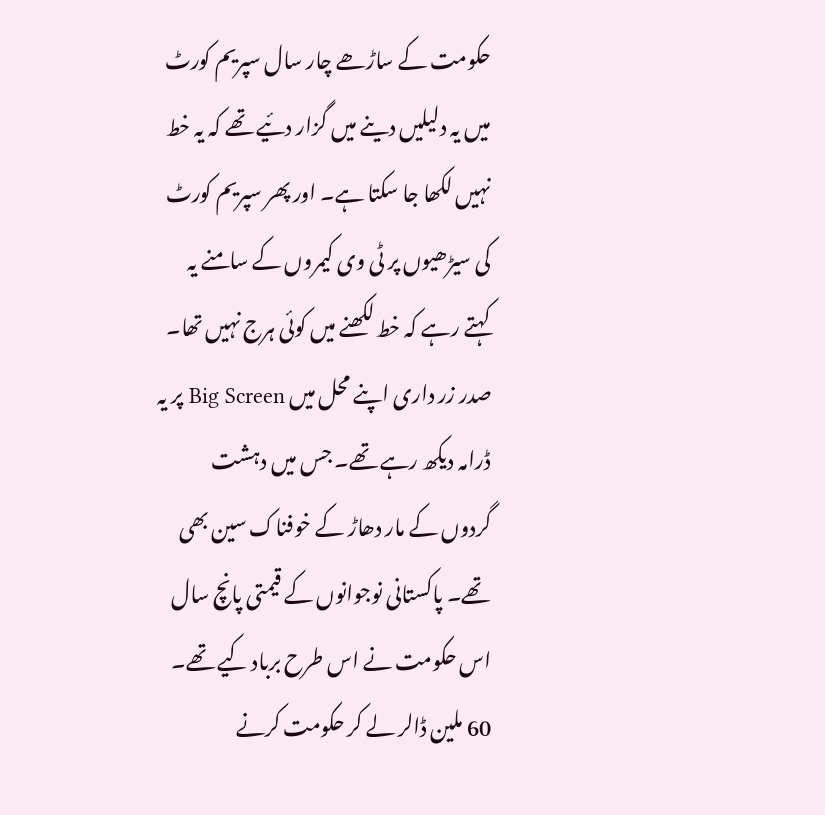حکومت کے ساڑھے چار سال سپریم کورٹ میں یہ دلیلیں دینے میں گزار دئیے تھے کہ یہ خط نہیں لکھا جا سکتا ہے۔ اور پھر سپریم کورٹ کی سیڑھیوں پر ٹی وی کیمروں کے سامنے یہ کہتے رہے کہ خط لکھنے میں کوئی ہرج نہیں تھا۔ صدر زر داری اپنے محل میں Big Screen پر یہ ڈرامہ دیکھ رہے تھے۔ جس میں دہشت گردوں کے مار دھاڑ کے خوفناک سین بھی تھے۔ پاکستانی نوجوانوں کے قیمتی پانچ سال اس حکومت نے اس طرح برباد کیے تھے۔ 60 ملین ڈالر لے کر حکومت کرنے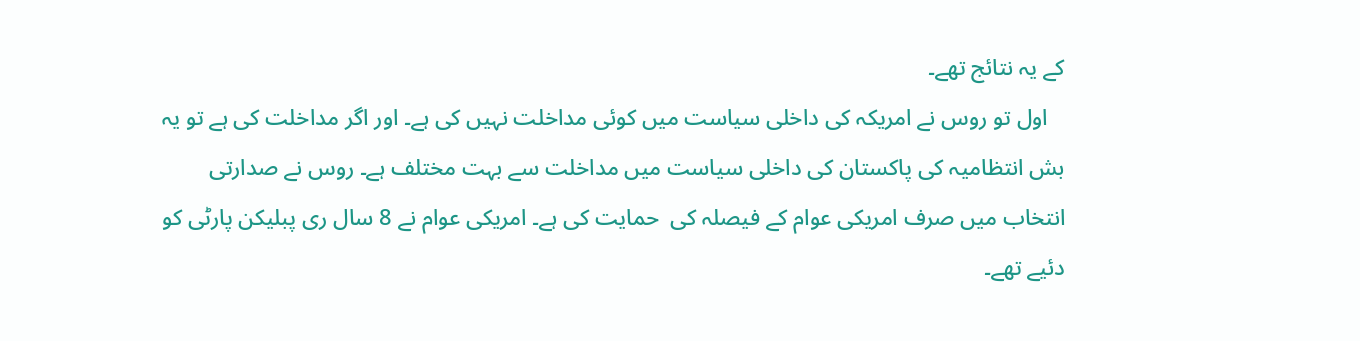کے یہ نتائج تھے۔
   اول تو روس نے امریکہ کی داخلی سیاست میں کوئی مداخلت نہیں کی ہے۔ اور اگر مداخلت کی ہے تو یہ بش انتظامیہ کی پاکستان کی داخلی سیاست میں مداخلت سے بہت مختلف ہے۔ روس نے صدارتی انتخاب میں صرف امریکی عوام کے فیصلہ کی  حمایت کی ہے۔ امریکی عوام نے 8 سال ری پبلیکن پارٹی کو دئیے تھے۔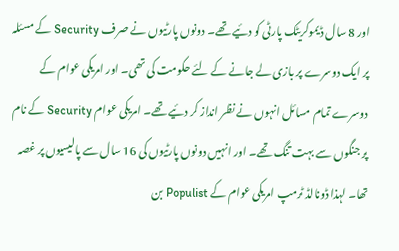اور 8 سال ڈیموکریٹک پارٹی کو دئیے تھے۔ دونوں پارٹیوں نے صرف Security کے مسئلہ پر ایک دوسرے پر بازی لے جانے کے لئے حکومت کی تھی۔ اور امریکی عوام کے دوسرے تمام مسائل انہوں نے نظر انداز کر دئیے تھے۔ امریکی عوام Security کے نام پر جنگوں سے بہت تنگ تھے۔ اور انہیں دونوں پارٹیوں کی 16 سال سے پالیسیوں پر غصہ تھا۔ لہذا ڈونالڈ ٹرمپ امریکی عوام کے Populist بن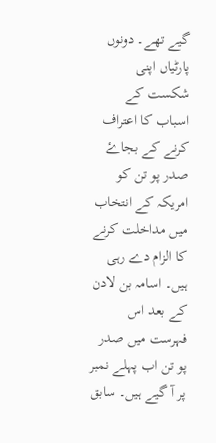گیے تھے۔ دونوں پارٹیاں اپنی شکست کے اسباب کا اعتراف کرنے کے بجاۓ صدر پو تن کو امریکہ کے انتخاب میں مداخلت کرنے کا الزام دے رہی ہیں۔ اسامہ بن لادن کے بعد اس فہرست میں صدر پو تن اب پہلے نمبر پر آ گیے ہیں۔ سابق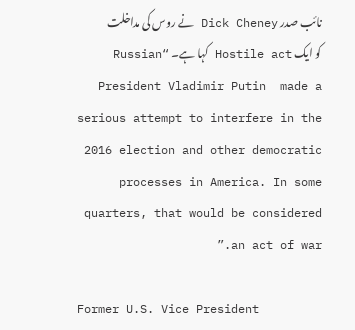نائب صدر Dick Cheney نے روس کی مداخلت کو ایک Hostile act کہا ہے۔ “Russian President Vladimir Putin  made a serious attempt to interfere in the 2016 election and other democratic processes in America. In some quarters, that would be considered an act of war.”

Former U.S. Vice President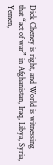Dick Cheney is right, and World is witnessing that “act of war” in Afghanistan, Iraq, Libya, Syria, Yemen,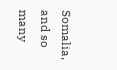Somalia, and so many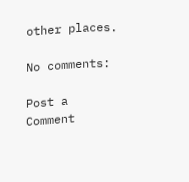other places.

No comments:

Post a Comment